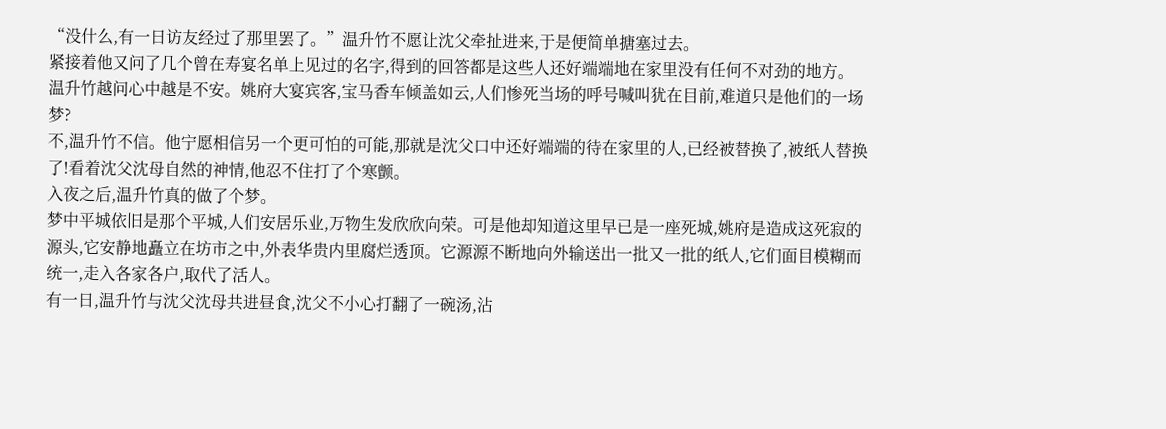“没什么,有一日访友经过了那里罢了。”温升竹不愿让沈父牵扯进来,于是便简单搪塞过去。
紧接着他又问了几个曾在寿宴名单上见过的名字,得到的回答都是这些人还好端端地在家里没有任何不对劲的地方。
温升竹越问心中越是不安。姚府大宴宾客,宝马香车倾盖如云,人们惨死当场的呼号喊叫犹在目前,难道只是他们的一场梦?
不,温升竹不信。他宁愿相信另一个更可怕的可能,那就是沈父口中还好端端的待在家里的人,已经被替换了,被纸人替换了!看着沈父沈母自然的神情,他忍不住打了个寒颤。
入夜之后,温升竹真的做了个梦。
梦中平城依旧是那个平城,人们安居乐业,万物生发欣欣向荣。可是他却知道这里早已是一座死城,姚府是造成这死寂的源头,它安静地矗立在坊市之中,外表华贵内里腐烂透顶。它源源不断地向外输送出一批又一批的纸人,它们面目模糊而统一,走入各家各户,取代了活人。
有一日,温升竹与沈父沈母共进昼食,沈父不小心打翻了一碗汤,沾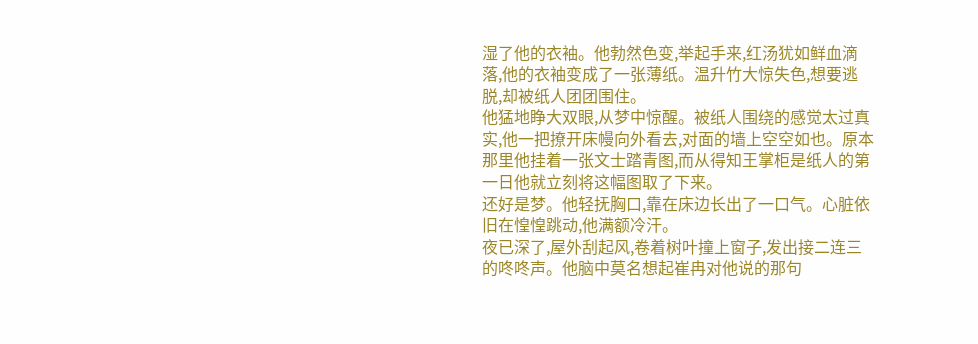湿了他的衣袖。他勃然色变,举起手来,红汤犹如鲜血滴落,他的衣袖变成了一张薄纸。温升竹大惊失色,想要逃脱,却被纸人团团围住。
他猛地睁大双眼,从梦中惊醒。被纸人围绕的感觉太过真实,他一把撩开床幔向外看去,对面的墙上空空如也。原本那里他挂着一张文士踏青图,而从得知王掌柜是纸人的第一日他就立刻将这幅图取了下来。
还好是梦。他轻抚胸口,靠在床边长出了一口气。心脏依旧在惶惶跳动,他满额冷汗。
夜已深了,屋外刮起风,卷着树叶撞上窗子,发出接二连三的咚咚声。他脑中莫名想起崔冉对他说的那句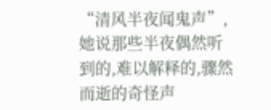“清风半夜闻鬼声”,她说那些半夜偶然听到的,难以解释的,骤然而逝的奇怪声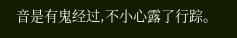音是有鬼经过,不小心露了行踪。